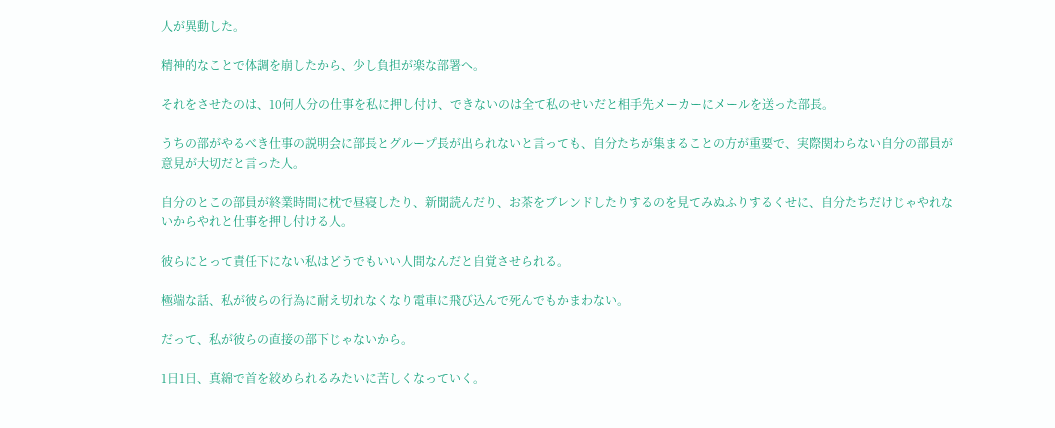人が異動した。

精神的なことで体調を崩したから、少し負担が楽な部署へ。

それをさせたのは、10何人分の仕事を私に押し付け、できないのは全て私のせいだと相手先メーカーにメールを送った部長。

うちの部がやるべき仕事の説明会に部長とグループ長が出られないと言っても、自分たちが集まることの方が重要で、実際関わらない自分の部員が意見が大切だと言った人。

自分のとこの部員が終業時間に枕で昼寝したり、新聞読んだり、お茶をブレンドしたりするのを見てみぬふりするくせに、自分たちだけじゃやれないからやれと仕事を押し付ける人。

彼らにとって責任下にない私はどうでもいい人間なんだと自覚させられる。

極端な話、私が彼らの行為に耐え切れなくなり電車に飛び込んで死んでもかまわない。

だって、私が彼らの直接の部下じゃないから。

1日1日、真綿で首を絞められるみたいに苦しくなっていく。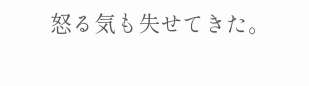怒る気も失せてきた。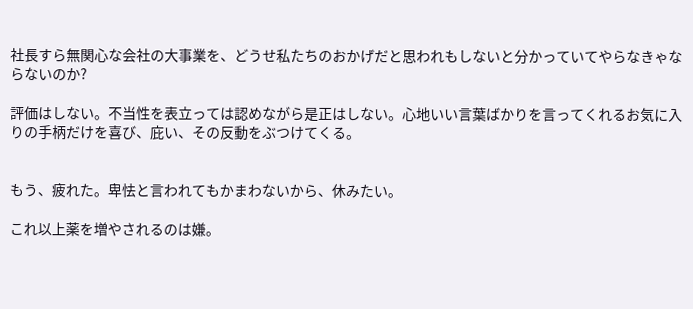社長すら無関心な会社の大事業を、どうせ私たちのおかげだと思われもしないと分かっていてやらなきゃならないのか?

評価はしない。不当性を表立っては認めながら是正はしない。心地いい言葉ばかりを言ってくれるお気に入りの手柄だけを喜び、庇い、その反動をぶつけてくる。


もう、疲れた。卑怯と言われてもかまわないから、休みたい。

これ以上薬を増やされるのは嫌。